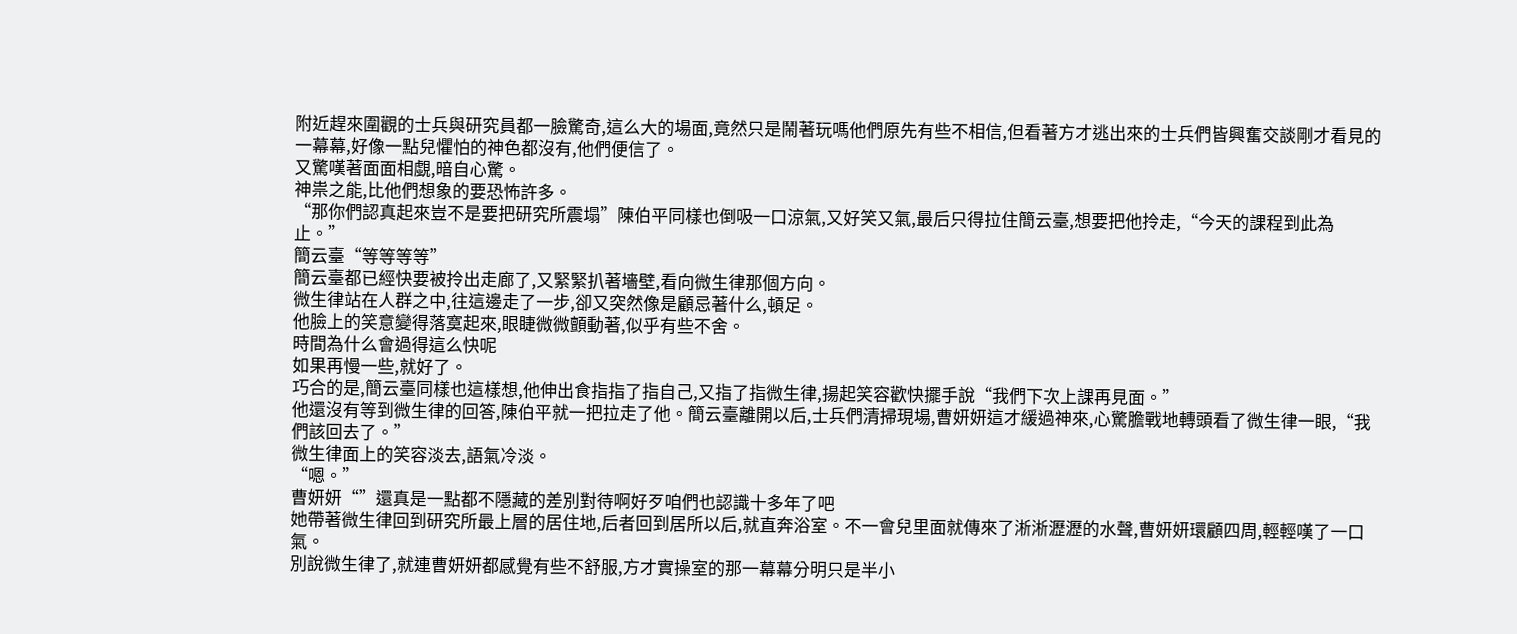附近趕來圍觀的士兵與研究員都一臉驚奇,這么大的場面,竟然只是鬧著玩嗎他們原先有些不相信,但看著方才逃出來的士兵們皆興奮交談剛才看見的一幕幕,好像一點兒懼怕的神色都沒有,他們便信了。
又驚嘆著面面相覷,暗自心驚。
神祟之能,比他們想象的要恐怖許多。
“那你們認真起來豈不是要把研究所震塌”陳伯平同樣也倒吸一口涼氣,又好笑又氣,最后只得拉住簡云臺,想要把他拎走,“今天的課程到此為止。”
簡云臺“等等等等”
簡云臺都已經快要被拎出走廊了,又緊緊扒著墻壁,看向微生律那個方向。
微生律站在人群之中,往這邊走了一步,卻又突然像是顧忌著什么,頓足。
他臉上的笑意變得落寞起來,眼睫微微顫動著,似乎有些不舍。
時間為什么會過得這么快呢
如果再慢一些,就好了。
巧合的是,簡云臺同樣也這樣想,他伸出食指指了指自己,又指了指微生律,揚起笑容歡快擺手說“我們下次上課再見面。”
他還沒有等到微生律的回答,陳伯平就一把拉走了他。簡云臺離開以后,士兵們清掃現場,曹妍妍這才緩過神來,心驚膽戰地轉頭看了微生律一眼,“我們該回去了。”
微生律面上的笑容淡去,語氣冷淡。
“嗯。”
曹妍妍“”還真是一點都不隱藏的差別對待啊好歹咱們也認識十多年了吧
她帶著微生律回到研究所最上層的居住地,后者回到居所以后,就直奔浴室。不一會兒里面就傳來了淅淅瀝瀝的水聲,曹妍妍環顧四周,輕輕嘆了一口氣。
別說微生律了,就連曹妍妍都感覺有些不舒服,方才實操室的那一幕幕分明只是半小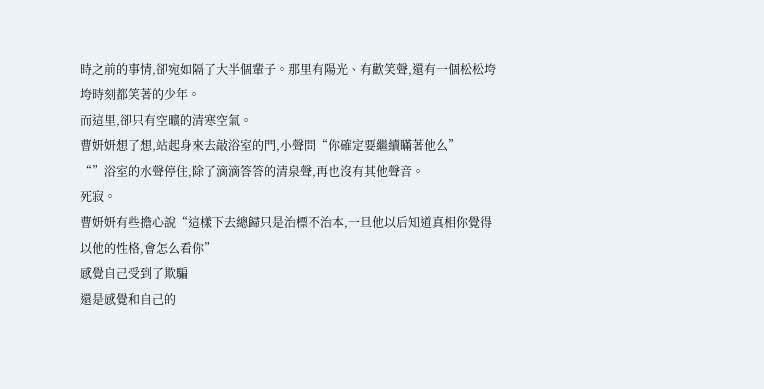時之前的事情,卻宛如隔了大半個輩子。那里有陽光、有歡笑聲,還有一個松松垮垮時刻都笑著的少年。
而這里,卻只有空曠的清寒空氣。
曹妍妍想了想,站起身來去敲浴室的門,小聲問“你確定要繼續瞞著他么”
“”浴室的水聲停住,除了滴滴答答的清泉聲,再也沒有其他聲音。
死寂。
曹妍妍有些擔心說“這樣下去總歸只是治標不治本,一旦他以后知道真相你覺得以他的性格,會怎么看你”
感覺自己受到了欺騙
還是感覺和自己的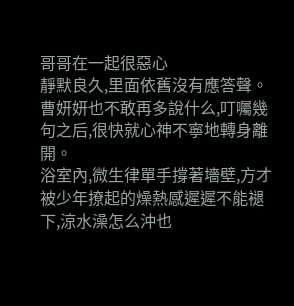哥哥在一起很惡心
靜默良久,里面依舊沒有應答聲。
曹妍妍也不敢再多說什么,叮囑幾句之后,很快就心神不寧地轉身離開。
浴室內,微生律單手撐著墻壁,方才被少年撩起的燥熱感遲遲不能褪下,涼水澡怎么沖也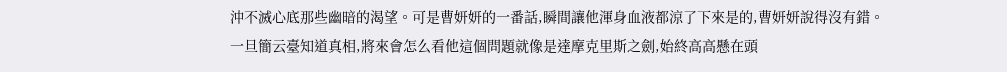沖不滅心底那些幽暗的渴望。可是曹妍妍的一番話,瞬間讓他渾身血液都涼了下來是的,曹妍妍說得沒有錯。
一旦簡云臺知道真相,將來會怎么看他這個問題就像是達摩克里斯之劍,始終高高懸在頭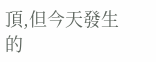頂,但今天發生的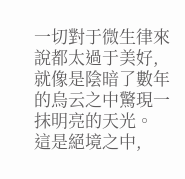一切對于微生律來說都太過于美好,就像是陰暗了數年的烏云之中驚現一抹明亮的天光。
這是絕境之中,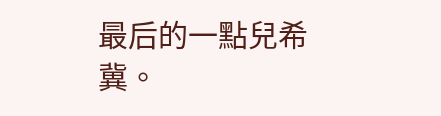最后的一點兒希冀。